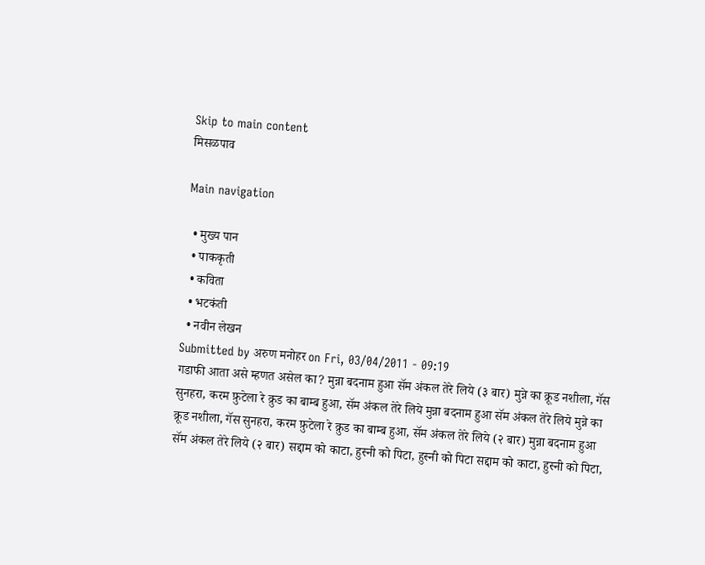Skip to main content
मिसळपाव

Main navigation

  • मुख्य पान
  • पाककृती
  • कविता
  • भटकंती
  • नवीन लेखन
Submitted by अरुण मनोहर on Fri, 03/04/2011 - 09:19
गडाफी आता असे म्हणत असेल का? मुन्ना बदनाम हुआ सॅम अंकल तेरे लिये (३ बार) मुन्ने का क्रूड नशीला, गॅस सुनहरा, करम फ़ुटेला रे क्रुड का बाम्ब हुआ, सॅम अंकल तेरे लिये मुन्ना बदनाम हुआ सॅम अंकल तेरे लिये मुन्ने का क्रूड नशीला, गॅस सुनहरा, करम फ़ुटेला रे क्रुड का बाम्ब हुआ, सॅम अंकल तेरे लिये (२ बार) मुन्ना बदनाम हुआ सॅम अंकल तेरे लिये (२ बार) सद्दाम को काटा, हुस्नी को पिटा, हुस्नी को पिटा सद्दाम को काटा, हुस्नी को पिटा,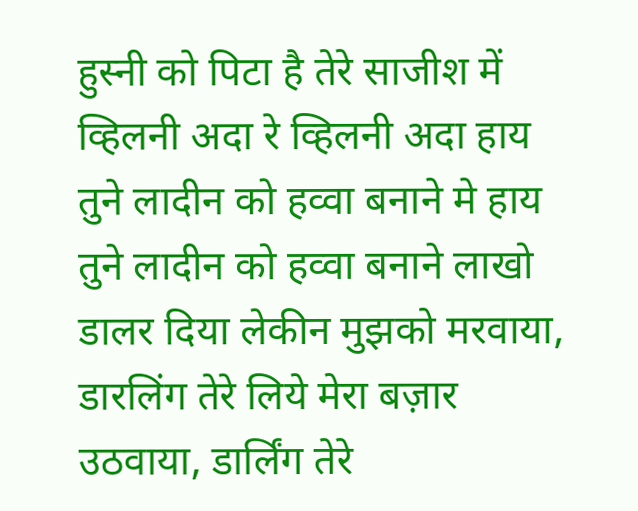हुस्नी को पिटा है तेरे साजीश में व्हिलनी अदा रे व्हिलनी अदा हाय तुने लादीन को हव्वा बनाने मे हाय तुने लादीन को हव्वा बनाने लाखो डालर दिया लेकीन मुझको मरवाया, डारलिंग तेरे लिये मेरा बज़ार उठवाया, डार्लिंग तेरे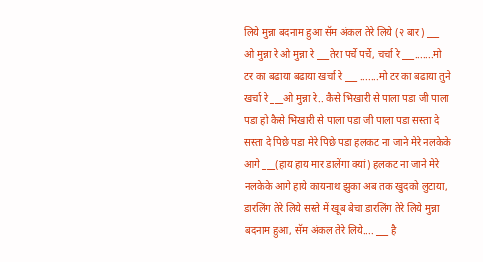लिये मुन्ना बदनाम हुआ सॅम अंकल तेरे लिये (२ बार) ___ ओ मुन्ना रे ओ मुन्ना रे ___तेरा पर्चे पर्चे, चर्चा रे ___.......मो टर का बढाया बढाया खर्चा रे ___ .......मो टर का बढाया तुने खर्चा रे ___ओ मुन्ना रे.. कैसे भिखारी से पाला पडा जी पाला पडा हो कैसे भिखारी से पाला पडा जी पाला पडा सस्ता दे सस्ता दे पिछे पडा मेरे पिछे पडा हलकट ना जाने मेरे नलकेके आगे ___(हाय हाय मार डालेंगा क्यां) हलकट ना जाने मेरे नलकेके आगे हाये कायनाथ झुका अब तक खुदको लुटाया, डारलिंग तेरे लिये सस्ते में खूब बेचा डारलिंग तेरे लिये मुन्ना बदनाम हुआ, सॅम अंकल तेरे लिये.... ___ है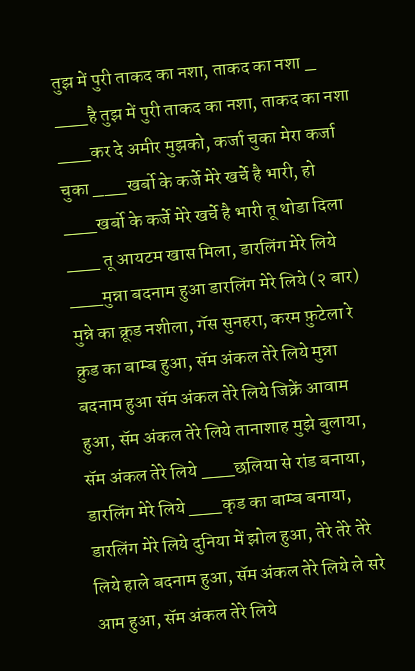तुझ में पुरी ताकद का नशा, ताकद का नशा _ ___है तुझ में पुरी ताकद का नशा, ताकद का नशा ___कर दे अमीर मुझको, कर्जा चुका मेरा कर्जा चुका ___खर्बो के कर्जे मेरे खर्चे है भारी, हो ___खर्बो के कर्जे मेरे खर्चे है भारी तू थोडा दिला ___ तू आयटम खास मिला, डारलिंग मेरे लिये ___मुन्ना बदनाम हुआ डारलिंग मेरे लिये (२ बार) मुन्ने का क्रूड नशीला, गॅस सुनहरा, करम फ़ुटेला रे क्रुड का बाम्ब हुआ, सॅम अंकल तेरे लिये मुन्ना बदनाम हुआ सॅम अंकल तेरे लिये जिक्रें आवाम हुआ, सॅम अंकल तेरे लिये तानाशाह मुझे बुलाया, सॅम अंकल तेरे लिये ___छलिया से रांड बनाया, डारलिंग मेरे लिये ___कृड का बाम्ब बनाया, डारलिंग मेरे लिये दुनिया में झोल हुआ, तेरे तेरे तेरे लिये हाले बदनाम हुआ, सॅम अंकल तेरे लिये ले सरे आम हुआ, सॅम अंकल तेरे लिये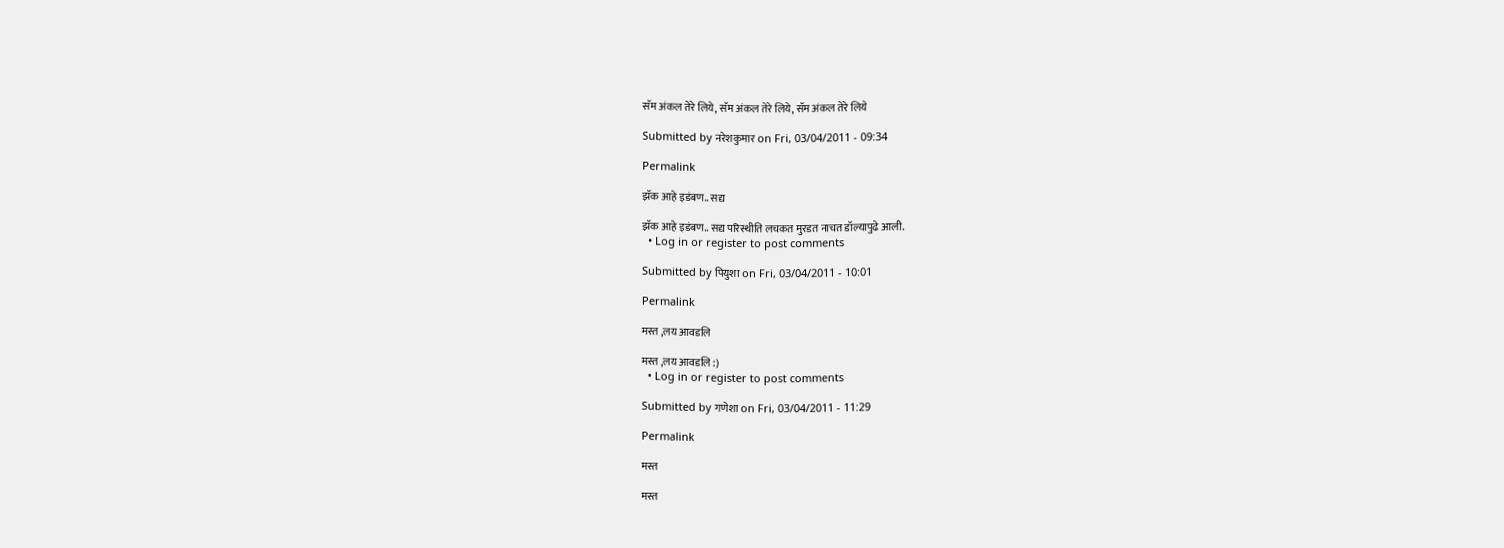सॅम अंकल तेरे लिये, सॅम अंकल तेरे लिये, सॅम अंकल तेरे लिये

Submitted by नरेशकुमार on Fri, 03/04/2011 - 09:34

Permalink

झॅक आहे इडंबण.. सद्य

झॅक आहे इडंबण.. सद्य परिस्थीति लचकत मुरडत नाचत डॉल्यापुढे आली.
  • Log in or register to post comments

Submitted by पियुशा on Fri, 03/04/2011 - 10:01

Permalink

मस्त ,लय आवडलि

मस्त ,लय आवडलि :)
  • Log in or register to post comments

Submitted by गणेशा on Fri, 03/04/2011 - 11:29

Permalink

मस्त

मस्त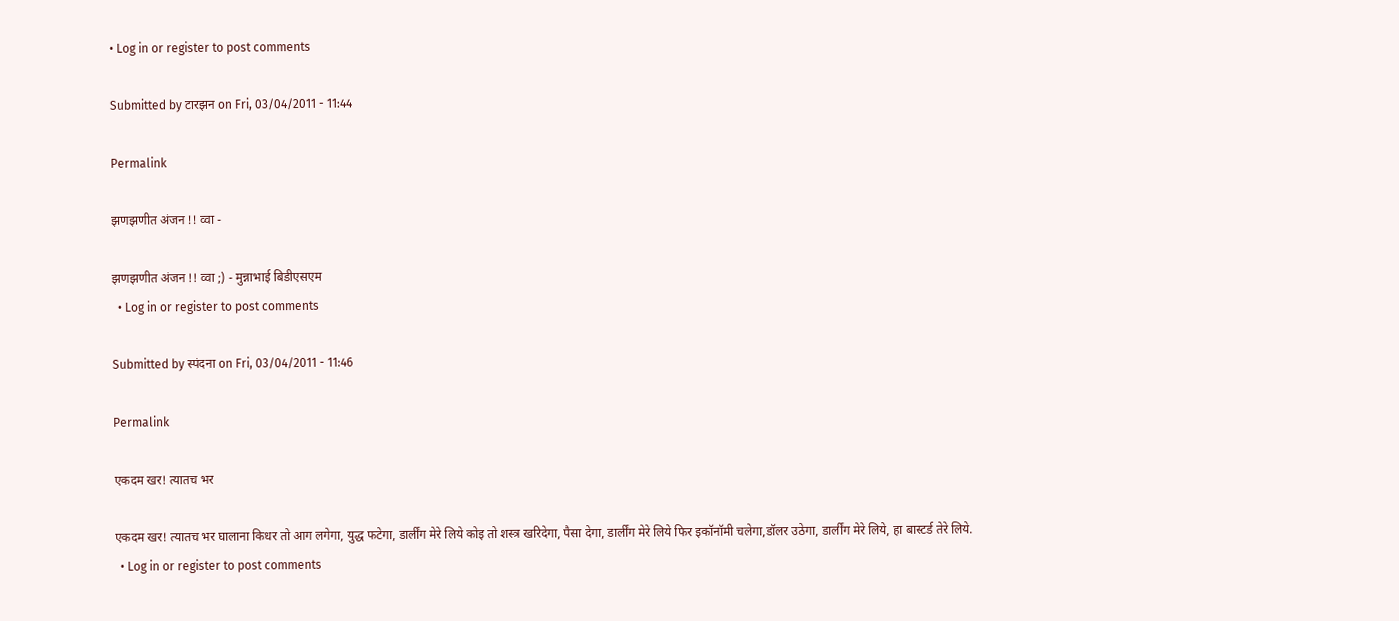• Log in or register to post comments

Submitted by टारझन on Fri, 03/04/2011 - 11:44

Permalink

झणझणीत अंजन !! व्वा -

झणझणीत अंजन !! व्वा ;) - मुन्नाभाई बिडीएसएम
  • Log in or register to post comments

Submitted by स्पंदना on Fri, 03/04/2011 - 11:46

Permalink

एकदम खर! त्यातच भर

एकदम खर! त्यातच भर घालाना किधर तो आग लगेगा, युद्ध फटेगा, डार्लींग मेरे लिये कोइ तो शस्त्र खरिदेगा, पैसा देगा, डार्लींग मेरे लिये फिर इकॉनॉमी चलेगा,डॉलर उठेगा, डार्लींग मेरे लिये, हा बास्टर्ड तेरे लिये.
  • Log in or register to post comments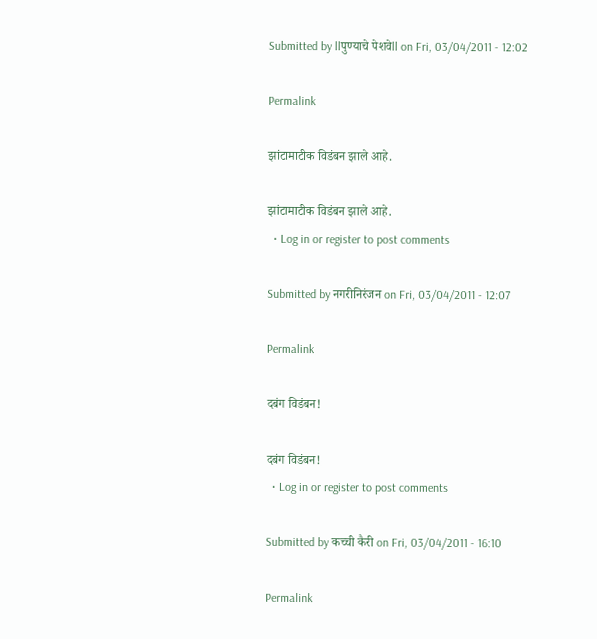Submitted by llपुण्याचे पेशवेll on Fri, 03/04/2011 - 12:02

Permalink

झांटामाटीक विडंबन झाले आहे.

झांटामाटीक विडंबन झाले आहे.
  • Log in or register to post comments

Submitted by नगरीनिरंजन on Fri, 03/04/2011 - 12:07

Permalink

दबंग विडंबन!

दबंग विडंबन!
  • Log in or register to post comments

Submitted by कच्ची कैरी on Fri, 03/04/2011 - 16:10

Permalink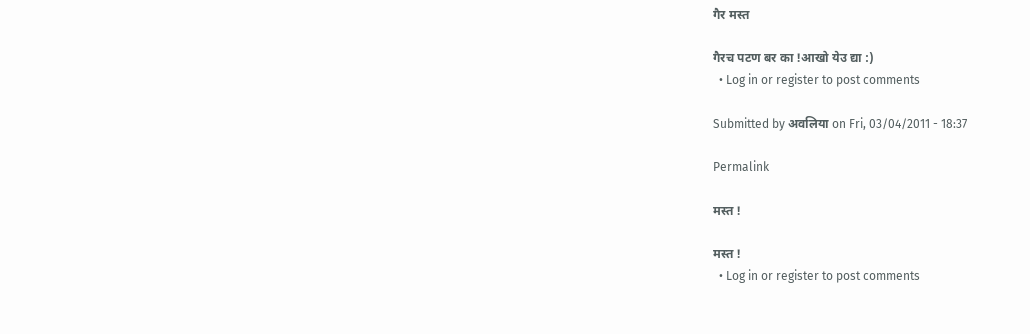गैर मस्त

गैरच पटण बर का !आखो येउ द्या :)
  • Log in or register to post comments

Submitted by अवलिया on Fri, 03/04/2011 - 18:37

Permalink

मस्त !

मस्त !
  • Log in or register to post comments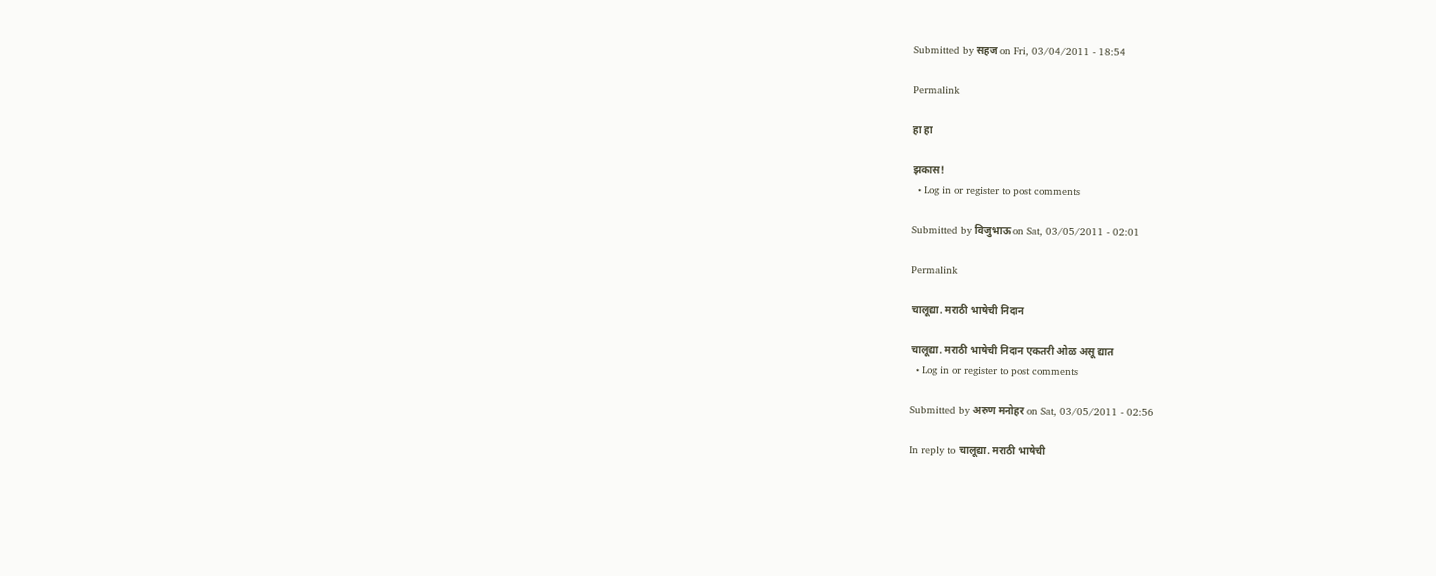Submitted by सहज on Fri, 03/04/2011 - 18:54

Permalink

हा हा

झकास!
  • Log in or register to post comments

Submitted by विजुभाऊ on Sat, 03/05/2011 - 02:01

Permalink

चालूद्या. मराठी भाषेची निदान

चालूद्या. मराठी भाषेची निदान एकतरी ओळ असू द्यात
  • Log in or register to post comments

Submitted by अरुण मनोहर on Sat, 03/05/2011 - 02:56

In reply to चालूद्या. मराठी भाषेची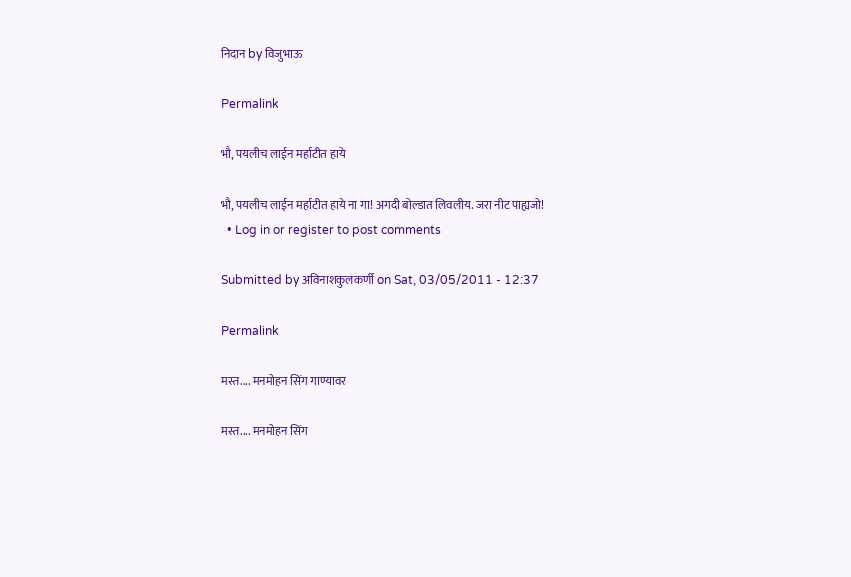निदान by विजुभाऊ

Permalink

भौ, पयलीच लाईन मर्हाटीत हाये

भौ, पयलीच लाईन मर्हाटीत हाये ना गा! अगदी बोल्डात लिवलीय. जरा नीट पाह्यजो!
  • Log in or register to post comments

Submitted by अविनाशकुलकर्णी on Sat, 03/05/2011 - 12:37

Permalink

मस्त.... मनमोहन सिंग गाण्यावर

मस्त.... मनमोहन सिंग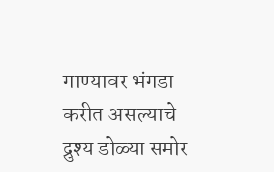गाण्यावर भंगडा करीत असल्याचे द्रुश्य डोळ्या समोर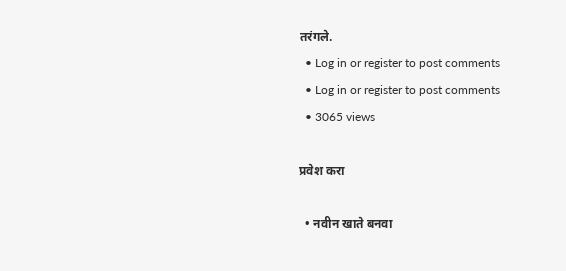तरंगले.
  • Log in or register to post comments
  • Log in or register to post comments
  • 3065 views

प्रवेश करा

  • नवीन खाते बनवा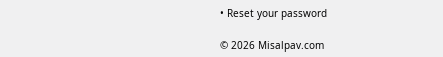• Reset your password

© 2026 Misalpav.com